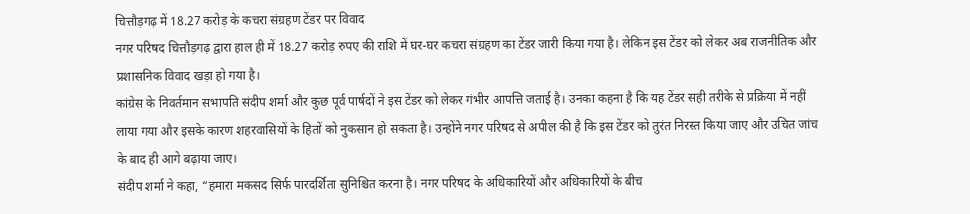चित्तौड़गढ़ में 18.27 करोड़ के कचरा संग्रहण टेंडर पर विवाद
नगर परिषद चित्तौड़गढ़ द्वारा हाल ही में 18.27 करोड़ रुपए की राशि में घर-घर कचरा संग्रहण का टेंडर जारी किया गया है। लेकिन इस टेंडर को लेकर अब राजनीतिक और प्रशासनिक विवाद खड़ा हो गया है।
कांग्रेस के निवर्तमान सभापति संदीप शर्मा और कुछ पूर्व पार्षदों ने इस टेंडर को लेकर गंभीर आपत्ति जताई है। उनका कहना है कि यह टेंडर सही तरीके से प्रक्रिया में नहीं लाया गया और इसके कारण शहरवासियों के हितों को नुकसान हो सकता है। उन्होंने नगर परिषद से अपील की है कि इस टेंडर को तुरंत निरस्त किया जाए और उचित जांच के बाद ही आगे बढ़ाया जाए।
संदीप शर्मा ने कहा, “हमारा मकसद सिर्फ पारदर्शिता सुनिश्चित करना है। नगर परिषद के अधिकारियों और अधिकारियों के बीच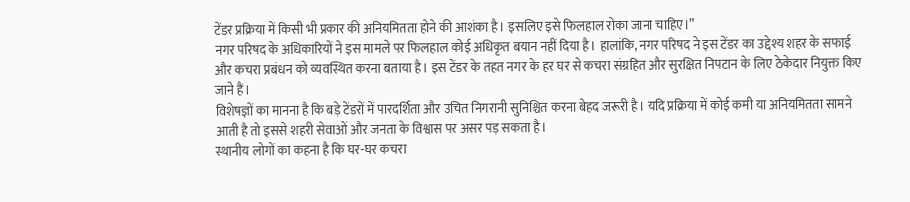टेंडर प्रक्रिया में किसी भी प्रकार की अनियमितता होने की आशंका है। इसलिए इसे फिलहाल रोका जाना चाहिए।”
नगर परिषद के अधिकारियों ने इस मामले पर फिलहाल कोई अधिकृत बयान नहीं दिया है। हालांकि, नगर परिषद ने इस टेंडर का उद्देश्य शहर के सफाई और कचरा प्रबंधन को व्यवस्थित करना बताया है। इस टेंडर के तहत नगर के हर घर से कचरा संग्रहित और सुरक्षित निपटान के लिए ठेकेदार नियुक्त किए जाने हैं।
विशेषज्ञों का मानना है कि बड़े टेंडरों में पारदर्शिता और उचित निगरानी सुनिश्चित करना बेहद जरूरी है। यदि प्रक्रिया में कोई कमी या अनियमितता सामने आती है तो इससे शहरी सेवाओं और जनता के विश्वास पर असर पड़ सकता है।
स्थानीय लोगों का कहना है कि घर-घर कचरा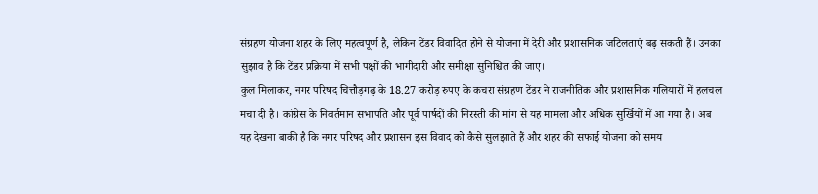संग्रहण योजना शहर के लिए महत्वपूर्ण है, लेकिन टेंडर विवादित होने से योजना में देरी और प्रशासनिक जटिलताएं बढ़ सकती हैं। उनका सुझाव है कि टेंडर प्रक्रिया में सभी पक्षों की भागीदारी और समीक्षा सुनिश्चित की जाए।
कुल मिलाकर, नगर परिषद चित्तौड़गढ़ के 18.27 करोड़ रुपए के कचरा संग्रहण टेंडर ने राजनीतिक और प्रशासनिक गलियारों में हलचल मचा दी है। कांग्रेस के निवर्तमान सभापति और पूर्व पार्षदों की निरस्ती की मांग से यह मामला और अधिक सुर्खियों में आ गया है। अब यह देखना बाकी है कि नगर परिषद और प्रशासन इस विवाद को कैसे सुलझाते हैं और शहर की सफाई योजना को समय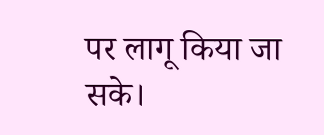पर लागू किया जा सके।